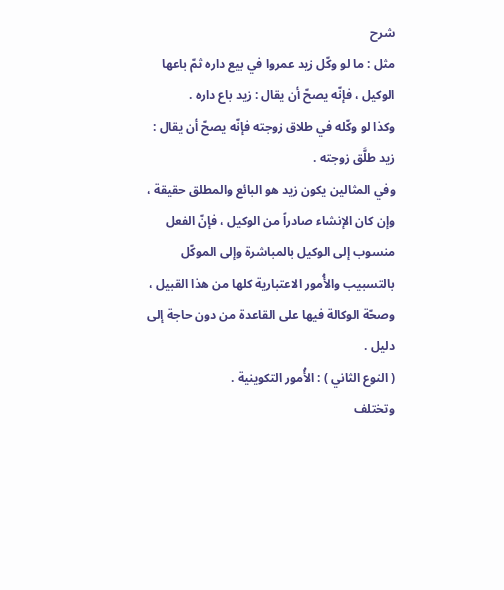شرح
مثل : ما لو وكّل زيد عمروا في بيع داره ثمّ باعها الوكيل ، فإنّه يصحّ أن يقال : زيد باع داره .
وكذا لو وكّله في طلاق زوجته فإنّه يصحّ أن يقال : زيد طلَّق زوجته .
وفي المثالين يكون زيد هو البائع والمطلق حقيقة ، وإن كان الإنشاء صادراً من الوكيل ، فإنّ الفعل منسوب إلى الوكيل بالمباشرة وإلى الموكّل بالتسبيب والأُمور الاعتبارية كلها من هذا القبيل ، وصحّة الوكالة فيها على القاعدة من دون حاجة إلى دليل .
( النوع الثاني ) : الأُمور التكوينية .
وتختلف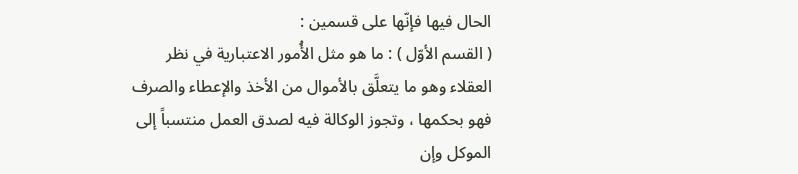الحال فيها فإنّها على قسمين :
( القسم الأوّل ) : ما هو مثل الأُمور الاعتبارية في نظر العقلاء وهو ما يتعلَّق بالأموال من الأخذ والإعطاء والصرف فهو بحكمها ، وتجوز الوكالة فيه لصدق العمل منتسباً إلى الموكل وإن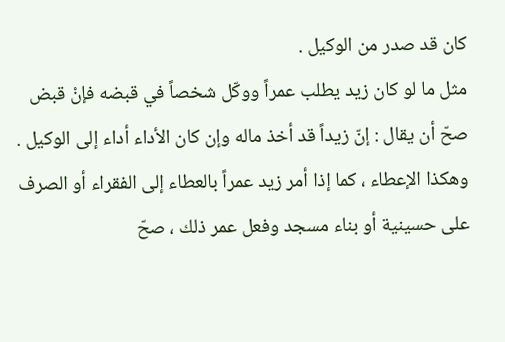كان قد صدر من الوكيل .
مثل ما لو كان زيد يطلب عمراً ووكّل شخصاً في قبضه فإنْ قبض صحّ أن يقال : إنّ زيداً قد أخذ ماله وإن كان الأداء أداء إلى الوكيل .
وهكذا الإعطاء ، كما إذا أمر زيد عمراً بالعطاء إلى الفقراء أو الصرف على حسينية أو بناء مسجد وفعل عمر ذلك ، صحّ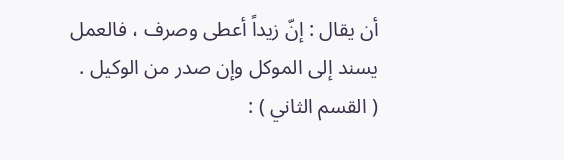أن يقال : إنّ زيداً أعطى وصرف ، فالعمل يسند إلى الموكل وإن صدر من الوكيل .
( القسم الثاني ) :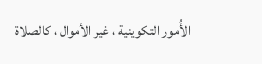الأُمور التكوينية ، غير الأموال ، كالصلاة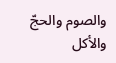والصوم والحجّ والأكل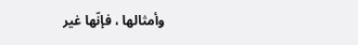وأمثالها ، فإنّها غير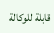قابلة للوكالة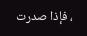، فإذا صدرت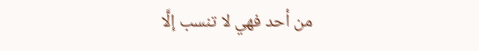من أحد فهي لا تنسب إلَّا